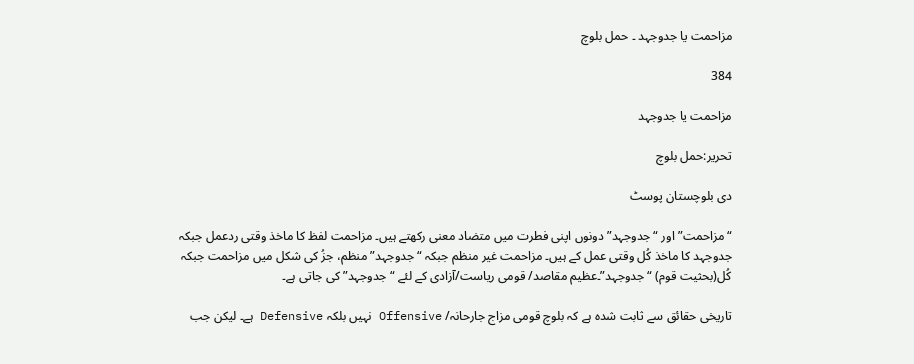مزاحمت یا جدوجہد ۔ حمل بلوچ

384

مزاحمت یا جدوجہد

تحریر:حمل بلوچ

دی بلوچستان پوسٹ

“مزاحمت” اور “جدوجہد” دونوں اپنی فطرت میں متضاد معنی رکھتے ہیں۔ مزاحمت لفظ کا ماخذ وقتی ردعمل جبکہ جدوجہد کا ماخذ کُل وقتی عمل کے ہیں۔ مزاحمت غیر منظم جبکہ “جدوجہد” منظم، جزُ کی شکل میں مزاحمت جبکہ کُل(بحثیت قوم) “جدوجہد”۔عظیم مقاصد/ قومی ریاست/آزادی کے لئے “جدوجہد” کی جاتی ہے۔

تاریخی حقائق سے ثابت شدہ ہے کہ بلوچ قومی مزاج جارحانہ/ Offensive نہیں بلکہ Defensive ہے۔ لیکن جب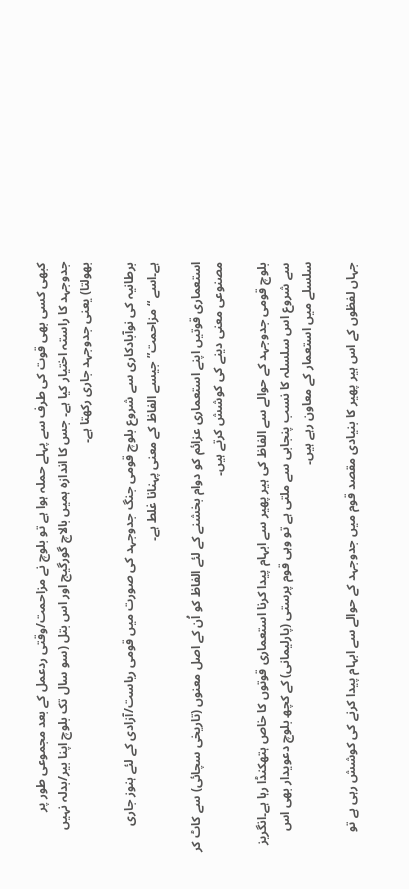کبھی کسی بھی قوت کی طرف سے پہلے حملہ ہوا ہے تو بلوچ نے مزاحمت/وقتی ردعمل کے بعد مجموعی طور پر جدوجہد کا راستہ اختیار کیا ہے۔ جس کا اندازہ ہمیں بالاچ گورگیج اور اس بتل (سو سال تک بلوچ اپنا بیر/بدلہ نہیں بھولتا) یعنی جدوجہد جاری رکھتا ہے۔

برطانیہ کی نوآبادکاری سے شروع بلوچ قومی جنگ جدوجہد کی صورت میں قومی ریاست/آزادی کے لئے ہنوز جاری ہے۔اسے “مزاحمت” جیسے الفاظ کے معنی پہنانا غلط ہے۔

استعماری قوتیں اپنے استعماری عزائم کو دوام بخشنے کے لئے الفاظ کو اُن کے اصل معنوں (تاریخی سچائی) سے کاٹ کر مصنوعی معنی دینے کی کوشش کرتے ہیں۔

بلوچ قومی جدوجہد کے حوالے سے الفاظ کی ہیر پھیر سے ابہام پیدا کرنا استعماری قوتوں کا خاص ہتھکنڈا رہا ہے۔انگریز سے شروع اس سلسلہ کا نسب پنجابی سے ملتی ہے تو وہی قوم پرستی (پارلیمانی) کے کچھ بلوچ دعویدار بھی اس سلسلے میں استعمار کے معاون رہے ہیں۔

جہاں لفظوں کے اس ہیر پھیر کا بنیادی مقصد قوم میں جدوجہد کے حوالے سے ابہام پیدا کرنے کی کوشش رہی ہے تو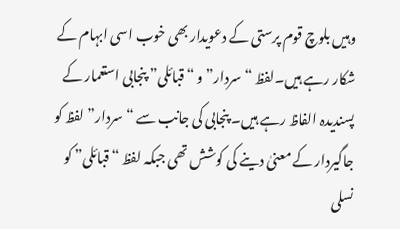وہیں بلوچ قوم پرستی کے دعویدار بھی خوب اسی ابہام کے شکار رہے ہیں۔لفظ “سردار” و “قبائلی” پنجابی استعمار کے پسندیدہ الفاظ رہے ہیں۔ پنجابی کی جانب سے “سردار” لفظ کو جاگیردار کے معنیٰ دینے کی کوشش تھی جبکہ لفظ “قبائلی” کو نسلی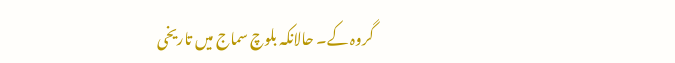گروہ کے۔ حالانکہ بلوچ سماج میں تاریخی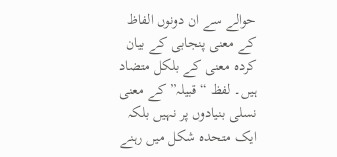حوالے سے ان دونوں الفاظ کے معنی پنجابی کے بیان کردہ معنی کے بلکل متضاد ہیں۔ لفظ “قبیلہ” کے معنی نسلی بنیادوں پر نہیں بلکہ ایک متحدہ شکل میں رہنے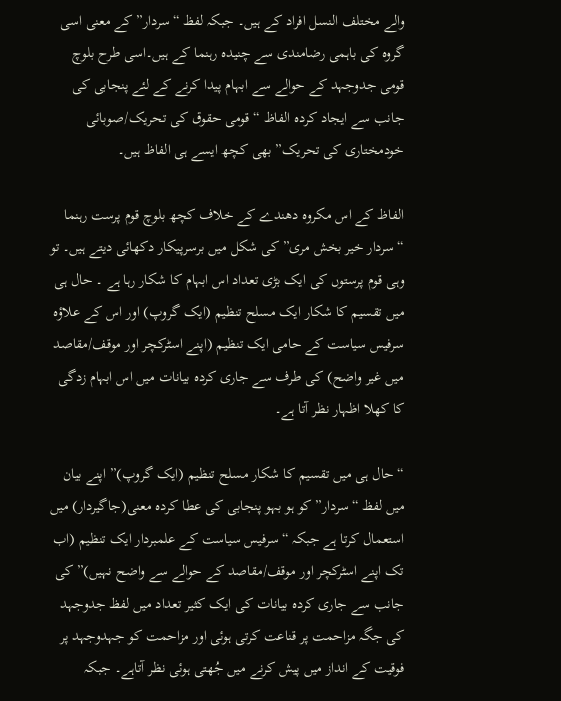والے مختلف النسل افراد کے ہیں۔ جبکہ لفظ “سردار” کے معنی اسی گروہ کی باہمی رضامندی سے چنیدہ رہنما کے ہیں۔اسی طرح بلوچ قومی جدوجہد کے حوالے سے ابہام پیدا کرنے کے لئے پنجابی کی جانب سے ایجاد کردہ الفاظ “قومی حقوق کی تحریک/صوبائی خودمختاری کی تحریک” بھی کچھ ایسے ہی الفاظ ہیں۔

الفاظ کے اس مکروہ دھندے کے خلاف کچھ بلوچ قوم پرست رہنما “سردار خیر بخش مری” کی شکل میں برسرپیکار دکھائی دیتے ہیں۔ تو وہی قوم پرستوں کی ایک بڑی تعداد اس ابہام کا شکار رہا ہے ۔ حال ہی میں تقسیم کا شکار ایک مسلح تنظیم (ایک گروپ) اور اس کے علاؤہ سرفیس سیاست کے حامی ایک تنظیم (اپنے اسٹرکچر اور موقف/مقاصد میں غیر واضح) کی طرف سے جاری کردہ بیانات میں اس ابہام زدگی کا کھلا اظہار نظر آتا ہے۔

“حال ہی میں تقسیم کا شکار مسلح تنظیم (ایک گروپ)” اپنے بیان میں لفظ “سردار” کو ہو بہو پنجابی کی عطا کردہ معنی(جاگیردار) میں استعمال کرتا ہے جبکہ “سرفیس سیاست کے علمبردار ایک تنظیم (اب تک اپنے اسٹرکچر اور موقف/مقاصد کے حوالے سے واضح نہیں)” کی جانب سے جاری کردہ بیانات کی ایک کثیر تعداد میں لفظ جدوجہد کی جگہ مزاحمت پر قناعت کرتی ہوئی اور مزاحمت کو جہدوجہد پر فوقیت کے انداز میں پیش کرنے میں جُھتی ہوئی نظر آتاہے۔ جبکہ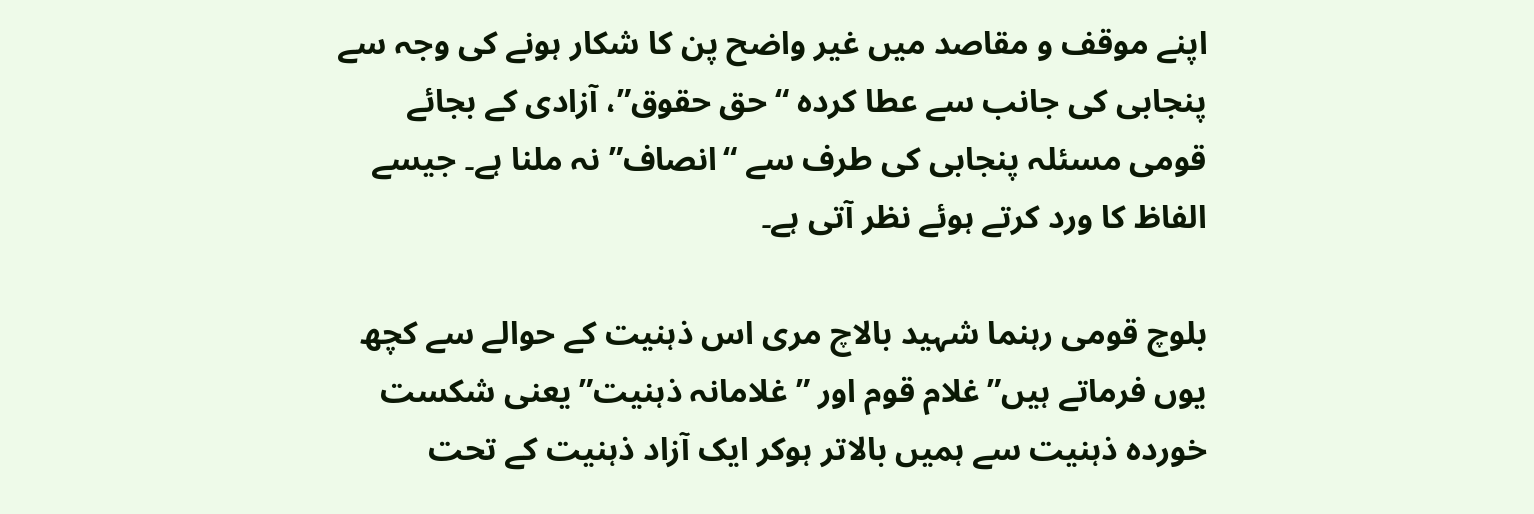اپنے موقف و مقاصد میں غیر واضح پن کا شکار ہونے کی وجہ سے پنجابی کی جانب سے عطا کردہ “حق حقوق”، آزادی کے بجائے قومی مسئلہ پنجابی کی طرف سے “انصاف” نہ ملنا ہے۔ جیسے الفاظ کا ورد کرتے ہوئے نظر آتی ہے۔

بلوچ قومی رہنما شہید بالاچ مری اس ذہنیت کے حوالے سے کچھ یوں فرماتے ہیں”غلام قوم اور ” غلامانہ ذہنیت” یعنی شکست خوردہ ذہنیت سے ہمیں بالاتر ہوکر ایک آزاد ذہنیت کے تحت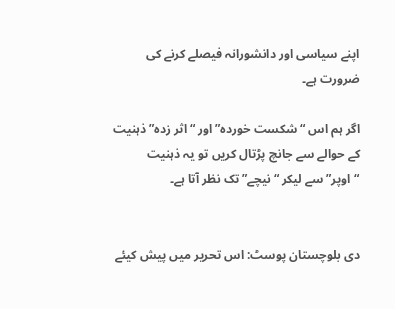اپنے سیاسی اور دانشورانہ فیصلے کرنے کی ضرورت ہے۔

اگر ہم اس “شکست خوردہ” اور “اثر زدہ” ذہنیت کے حوالے سے جانچ پڑتال کریں تو یہ ذہنیت “اوپر” سے لیکر “نیچے” تک نظر آتا ہے۔


دی بلوچستان پوسٹ: اس تحریر میں پیش کیئے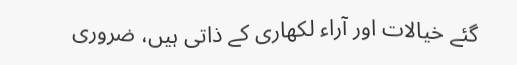گئے خیالات اور آراء لکھاری کے ذاتی ہیں، ضروری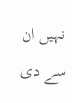نہیں ان سے دی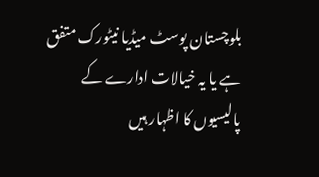بلوچستان پوسٹ میڈیا نیٹورک متفق ہے یا یہ خیالات ادارے کے پالیسیوں کا اظہار ہیں